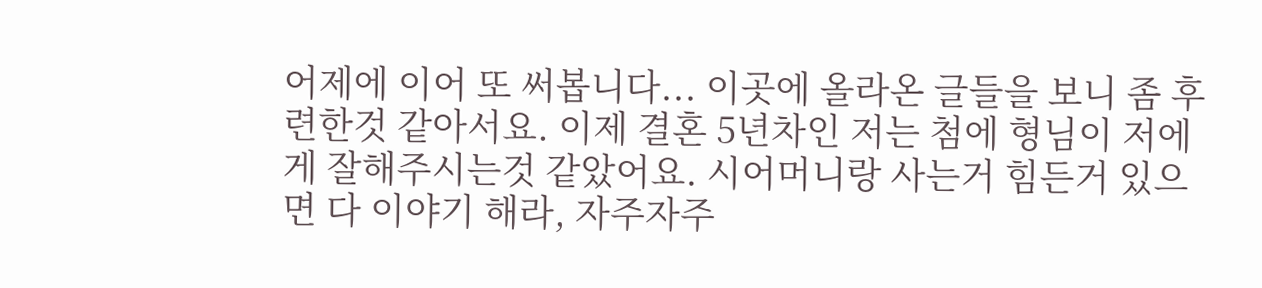어제에 이어 또 써봅니다... 이곳에 올라온 글들을 보니 좀 후련한것 같아서요. 이제 결혼 5년차인 저는 첨에 형님이 저에게 잘해주시는것 같았어요. 시어머니랑 사는거 힘든거 있으면 다 이야기 해라, 자주자주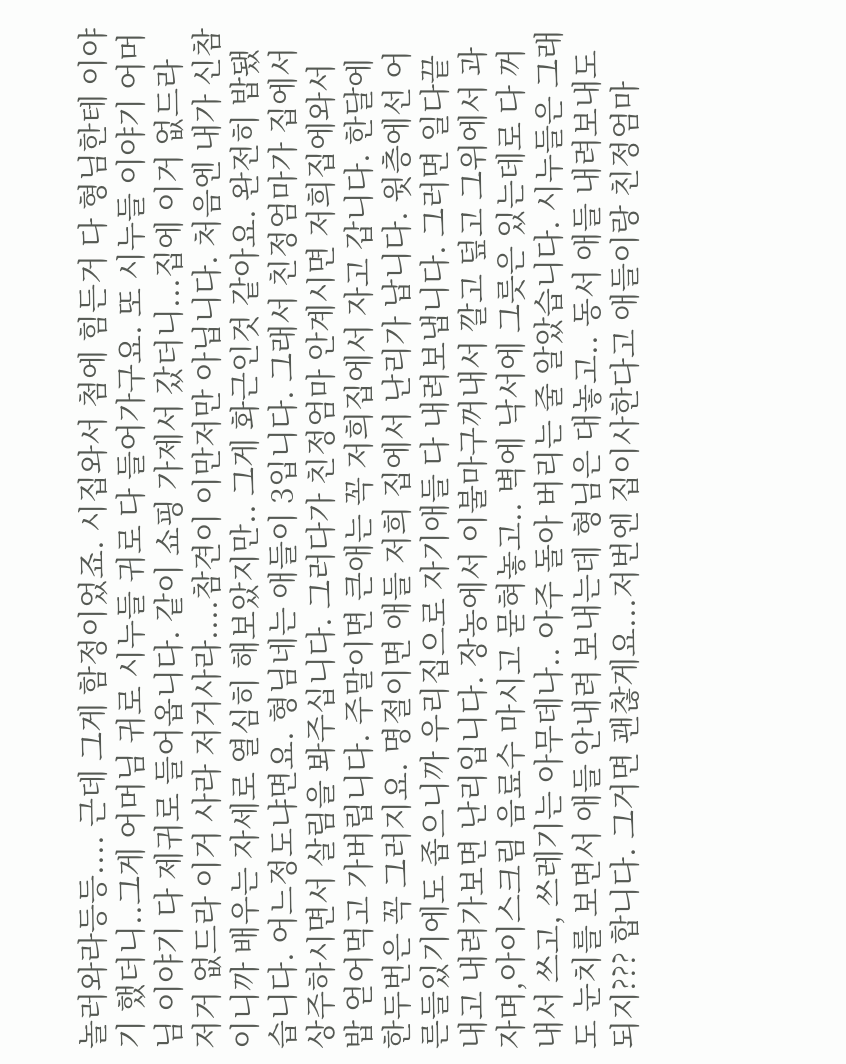놀러와라등등.... 근데 그게 함정이었죠. 시집와서 첨에 힘든거 다 형님한테 이야기 했더니..그게 어머님 귀로 시누들 귀로 다 들어가구요. 또 시누들 이야기 어머님 이야기 다 제귀로 들어옵니다. 같이 쇼핑 가제서 갔더니...집에 이거 없드라 저거 없드라 이거 사라 저거사라....참견이 이만저만 아닙니다. 처음엔 내가 신참이니까 배우는 자세로 열심히 해보았지만.. 그게 화근인것 같아요. 완전히 밥됐습니다. 어느정도냐면요. 형님네는 애들이 3입니다. 그래서 친정엄마가 집에서 상주하시면서 살림을 봐주십니다. 그러다가 친정엄마 안계시면 저희집에와서 밥 얻어먹고 가버립니다. 주말이면 큰애는 꼭 저희집에서 자고 갑니다. 한달에 한두번은 꼭 그러지요. 명절이면 애들 저희 집에서 난리가 납니다. 윗층에선 어른들있기에도 좁으니까 우리집으로 자기애들 다 내려보냅니다. 그러면 일다끝내고 내려가보면 난리입니다. 장농에서 이불마구꺼내서 깔고 덮고 그위에서 과자며,아이스크림 음료수 마시고 묻혀놓고.. 벽에 낙서에 그릇은 있는데로 다 꺼내서 쓰고, 쓰레기는 아무데나.. 아주 돌아 버리는 줄 알았습니다. 시누들은 그래도 눈치를 보면서 애들 안내려 보내는데 형님은 대놓고.. 동서 애들 내려보내도 되지??? 합니다. 그거면 괜찮게요...저번엔 집이사한다고 애들이랑 친정엄마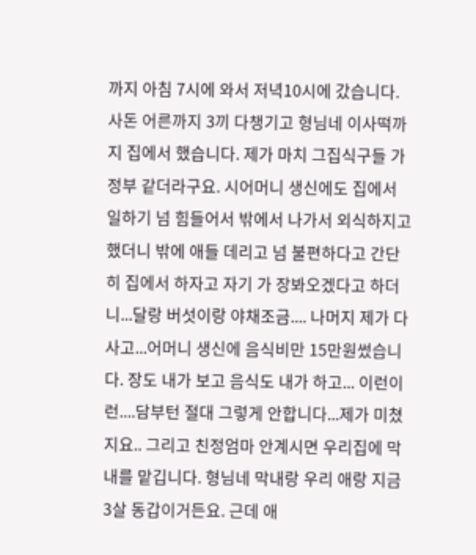까지 아침 7시에 와서 저녁10시에 갔습니다. 사돈 어른까지 3끼 다챙기고 형님네 이사떡까지 집에서 했습니다. 제가 마치 그집식구들 가정부 같더라구요. 시어머니 생신에도 집에서 일하기 넘 힘들어서 밖에서 나가서 외식하지고 했더니 밖에 애들 데리고 넘 불편하다고 간단히 집에서 하자고 자기 가 장봐오겠다고 하더니...달랑 버섯이랑 야채조금.... 나머지 제가 다 사고...어머니 생신에 음식비만 15만원썼습니다. 장도 내가 보고 음식도 내가 하고... 이런이런....담부턴 절대 그렇게 안합니다...제가 미쳤지요.. 그리고 친정엄마 안계시면 우리집에 막내를 맡깁니다. 형님네 막내랑 우리 애랑 지금 3살 동갑이거든요. 근데 애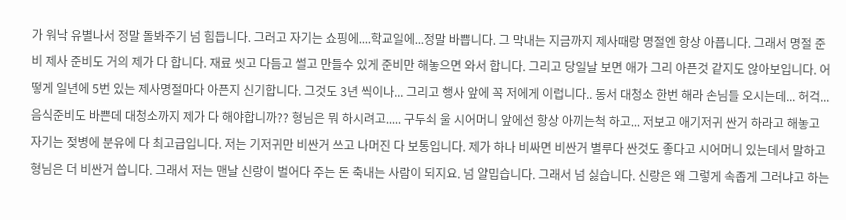가 워낙 유별나서 정말 돌봐주기 넘 힘듭니다. 그러고 자기는 쇼핑에....학교일에...정말 바쁩니다. 그 막내는 지금까지 제사때랑 명절엔 항상 아픕니다. 그래서 명절 준비 제사 준비도 거의 제가 다 합니다. 재료 씻고 다듬고 썰고 만들수 있게 준비만 해놓으면 와서 합니다. 그리고 당일날 보면 애가 그리 아픈것 같지도 않아보입니다. 어떻게 일년에 5번 있는 제사명절마다 아픈지 신기합니다. 그것도 3년 씩이나... 그리고 행사 앞에 꼭 저에게 이럽니다.. 동서 대청소 한번 해라 손님들 오시는데... 허걱...음식준비도 바쁜데 대청소까지 제가 다 해야합니까?? 형님은 뭐 하시려고..... 구두쇠 울 시어머니 앞에선 항상 아끼는척 하고... 저보고 애기저귀 싼거 하라고 해놓고 자기는 젖병에 분유에 다 최고급입니다. 저는 기저귀만 비싼거 쓰고 나머진 다 보통입니다. 제가 하나 비싸면 비싼거 별루다 싼것도 좋다고 시어머니 있는데서 말하고 형님은 더 비싼거 씁니다. 그래서 저는 맨날 신랑이 벌어다 주는 돈 축내는 사람이 되지요. 넘 얄밉습니다. 그래서 넘 싫습니다. 신랑은 왜 그렇게 속좁게 그러냐고 하는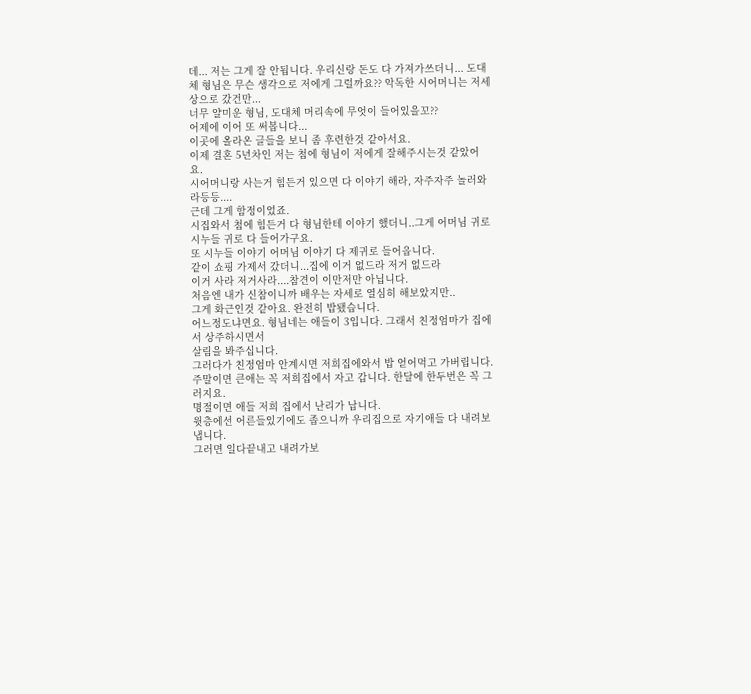데... 저는 그게 잘 안됩니다. 우리신랑 돈도 다 가져가쓰더니... 도대체 형님은 무슨 생각으로 저에게 그럴까요?? 악독한 시어머니는 저세상으로 갔건만...
너무 얄미운 형님, 도대체 머리속에 무엇이 들어있을꼬??
어제에 이어 또 써봅니다...
이곳에 올라온 글들을 보니 좀 후련한것 같아서요.
이제 결혼 5년차인 저는 첨에 형님이 저에게 잘해주시는것 같았어요.
시어머니랑 사는거 힘든거 있으면 다 이야기 해라, 자주자주 놀러와라등등....
근데 그게 함정이었죠.
시집와서 첨에 힘든거 다 형님한테 이야기 했더니..그게 어머님 귀로
시누들 귀로 다 들어가구요.
또 시누들 이야기 어머님 이야기 다 제귀로 들어옵니다.
같이 쇼핑 가제서 갔더니...집에 이거 없드라 저거 없드라
이거 사라 저거사라....참견이 이만저만 아닙니다.
처음엔 내가 신참이니까 배우는 자세로 열심히 해보았지만..
그게 화근인것 같아요. 완전히 밥됐습니다.
어느정도냐면요. 형님네는 애들이 3입니다. 그래서 친정엄마가 집에서 상주하시면서
살림을 봐주십니다.
그러다가 친정엄마 안계시면 저희집에와서 밥 얻어먹고 가버립니다.
주말이면 큰애는 꼭 저희집에서 자고 갑니다. 한달에 한두번은 꼭 그러지요.
명절이면 애들 저희 집에서 난리가 납니다.
윗층에선 어른들있기에도 좁으니까 우리집으로 자기애들 다 내려보냅니다.
그러면 일다끝내고 내려가보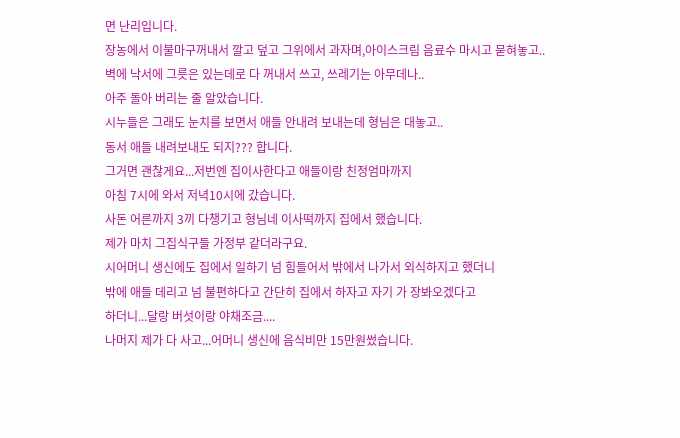면 난리입니다.
장농에서 이불마구꺼내서 깔고 덮고 그위에서 과자며,아이스크림 음료수 마시고 묻혀놓고..
벽에 낙서에 그릇은 있는데로 다 꺼내서 쓰고, 쓰레기는 아무데나..
아주 돌아 버리는 줄 알았습니다.
시누들은 그래도 눈치를 보면서 애들 안내려 보내는데 형님은 대놓고..
동서 애들 내려보내도 되지??? 합니다.
그거면 괜찮게요...저번엔 집이사한다고 애들이랑 친정엄마까지
아침 7시에 와서 저녁10시에 갔습니다.
사돈 어른까지 3끼 다챙기고 형님네 이사떡까지 집에서 했습니다.
제가 마치 그집식구들 가정부 같더라구요.
시어머니 생신에도 집에서 일하기 넘 힘들어서 밖에서 나가서 외식하지고 했더니
밖에 애들 데리고 넘 불편하다고 간단히 집에서 하자고 자기 가 장봐오겠다고
하더니...달랑 버섯이랑 야채조금....
나머지 제가 다 사고...어머니 생신에 음식비만 15만원썼습니다.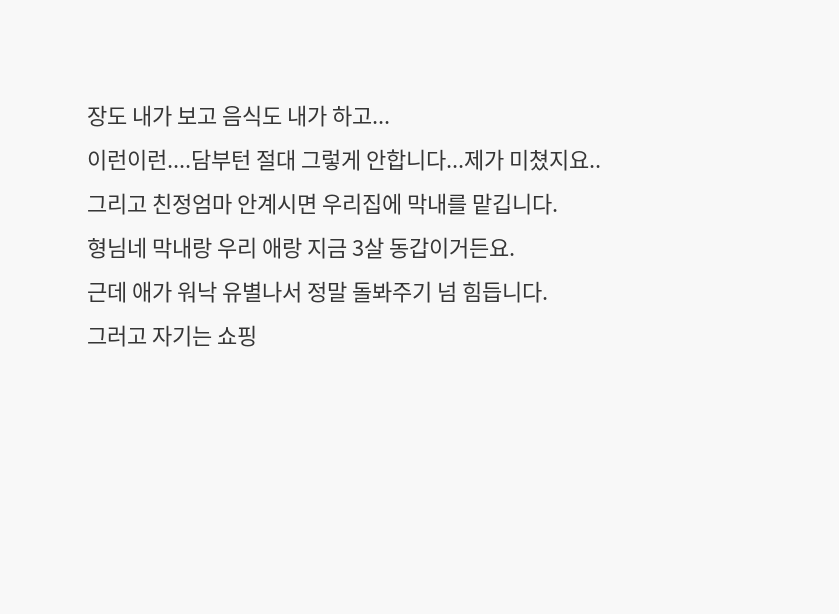장도 내가 보고 음식도 내가 하고...
이런이런....담부턴 절대 그렇게 안합니다...제가 미쳤지요..
그리고 친정엄마 안계시면 우리집에 막내를 맡깁니다.
형님네 막내랑 우리 애랑 지금 3살 동갑이거든요.
근데 애가 워낙 유별나서 정말 돌봐주기 넘 힘듭니다.
그러고 자기는 쇼핑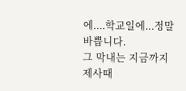에....학교일에...정말 바쁩니다.
그 막내는 지금까지 제사때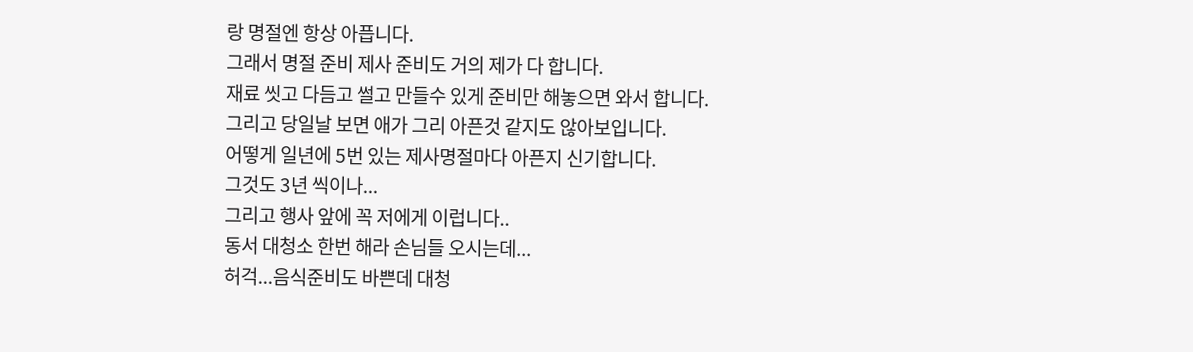랑 명절엔 항상 아픕니다.
그래서 명절 준비 제사 준비도 거의 제가 다 합니다.
재료 씻고 다듬고 썰고 만들수 있게 준비만 해놓으면 와서 합니다.
그리고 당일날 보면 애가 그리 아픈것 같지도 않아보입니다.
어떻게 일년에 5번 있는 제사명절마다 아픈지 신기합니다.
그것도 3년 씩이나...
그리고 행사 앞에 꼭 저에게 이럽니다..
동서 대청소 한번 해라 손님들 오시는데...
허걱...음식준비도 바쁜데 대청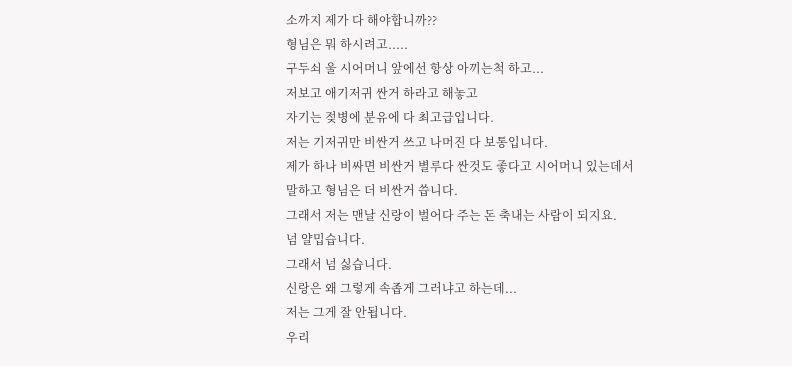소까지 제가 다 해야합니까??
형님은 뭐 하시려고.....
구두쇠 울 시어머니 앞에선 항상 아끼는척 하고...
저보고 애기저귀 싼거 하라고 해놓고
자기는 젖병에 분유에 다 최고급입니다.
저는 기저귀만 비싼거 쓰고 나머진 다 보통입니다.
제가 하나 비싸면 비싼거 별루다 싼것도 좋다고 시어머니 있는데서
말하고 형님은 더 비싼거 씁니다.
그래서 저는 맨날 신랑이 벌어다 주는 돈 축내는 사람이 되지요.
넘 얄밉습니다.
그래서 넘 싫습니다.
신랑은 왜 그렇게 속좁게 그러냐고 하는데...
저는 그게 잘 안됩니다.
우리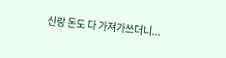신랑 돈도 다 가져가쓰더니...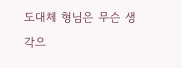도대체 형님은 무슨 생각으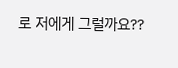로 저에게 그럴까요??